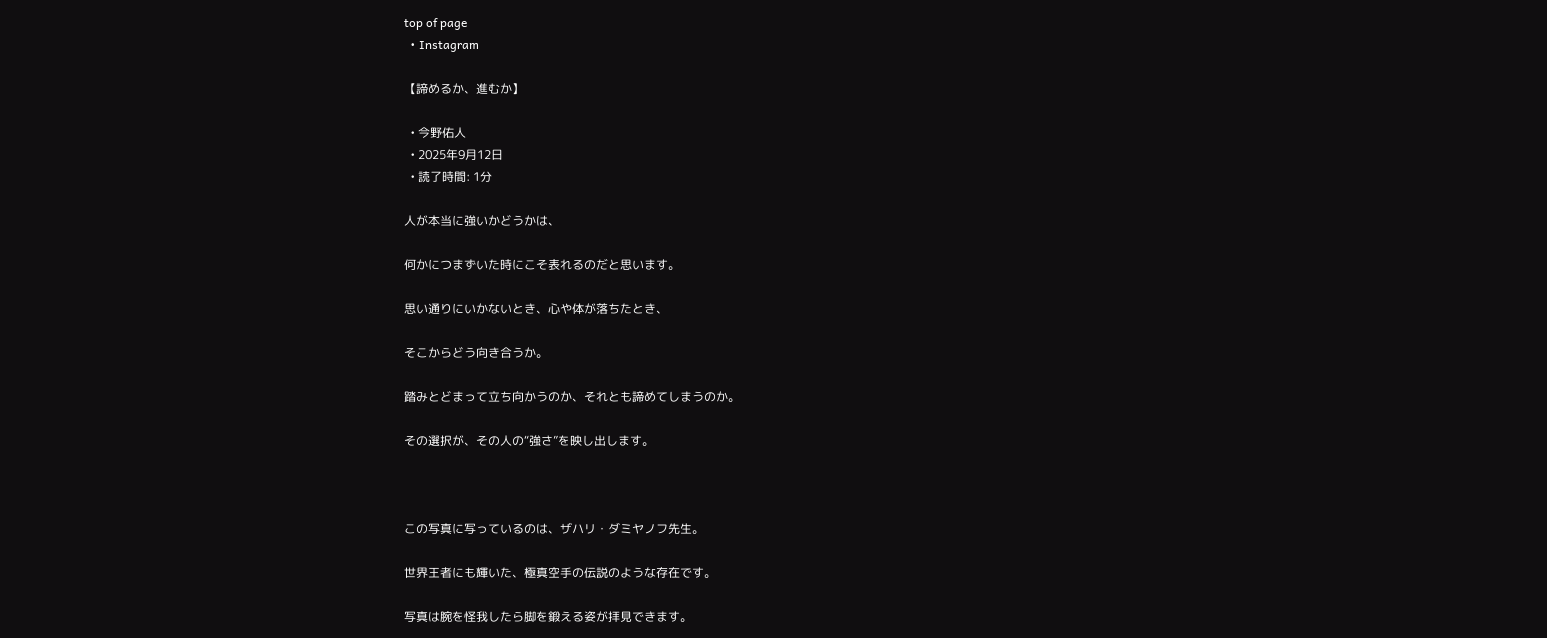top of page
  • Instagram

【諦めるか、進むか】

  • 今野佑人
  • 2025年9月12日
  • 読了時間: 1分

人が本当に強いかどうかは、

何かにつまずいた時にこそ表れるのだと思います。

思い通りにいかないとき、心や体が落ちたとき、

そこからどう向き合うか。

踏みとどまって立ち向かうのか、それとも諦めてしまうのか。

その選択が、その人の“強さ”を映し出します。



この写真に写っているのは、ザハリ・ダミヤノフ先生。

世界王者にも輝いた、極真空手の伝説のような存在です。

写真は腕を怪我したら脚を鍛える姿が拝見できます。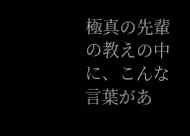極真の先輩の教えの中に、こんな言葉があ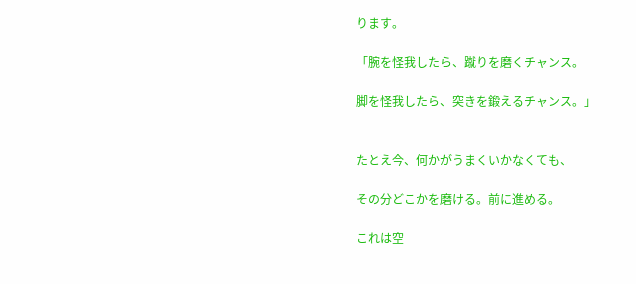ります。

「腕を怪我したら、蹴りを磨くチャンス。

脚を怪我したら、突きを鍛えるチャンス。」


たとえ今、何かがうまくいかなくても、

その分どこかを磨ける。前に進める。

これは空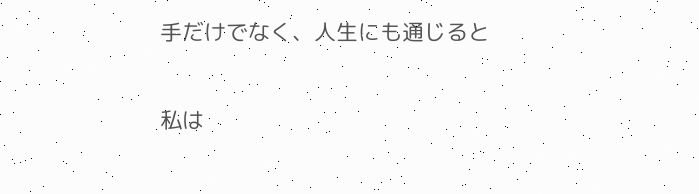手だけでなく、人生にも通じると

私は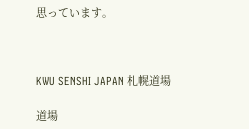思っています。



KWU SENSHI JAPAN 札幌道場

道場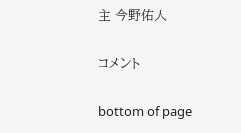主 今野佑人


コメント


bottom of page